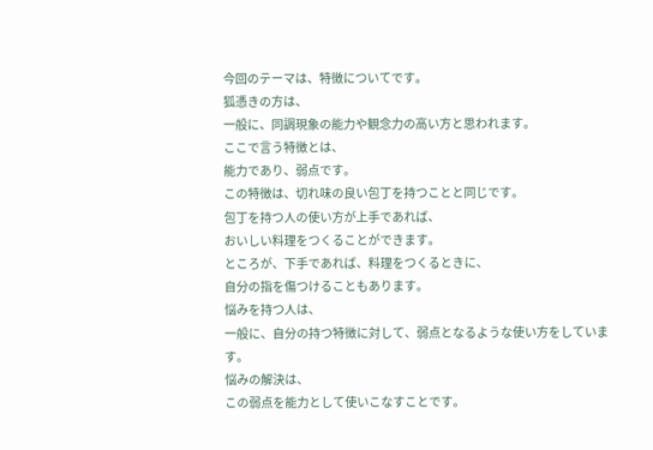今回のテーマは、特徴についてです。
狐憑きの方は、
一般に、同調現象の能力や観念力の高い方と思われます。
ここで言う特徴とは、
能力であり、弱点です。
この特徴は、切れ味の良い包丁を持つことと同じです。
包丁を持つ人の使い方が上手であれば、
おいしい料理をつくることができます。
ところが、下手であれば、料理をつくるときに、
自分の指を傷つけることもあります。
悩みを持つ人は、
一般に、自分の持つ特徴に対して、弱点となるような使い方をしています。
悩みの解決は、
この弱点を能力として使いこなすことです。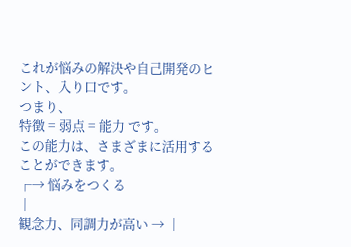これが悩みの解決や自己開発のヒント、入り口です。
つまり、
特徴 = 弱点 = 能力 です。
この能力は、さまざまに活用することができます。
┌→ 悩みをつくる
│
観念力、同調力が高い → │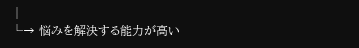│
└→ 悩みを解決する能力が高い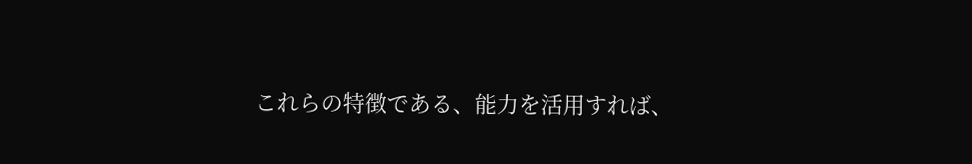これらの特徴である、能力を活用すれば、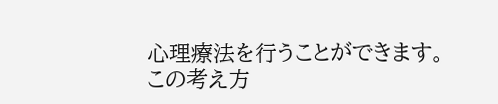心理療法を行うことができます。
この考え方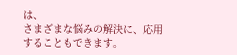は、
さまざまな悩みの解決に、応用することもできます。